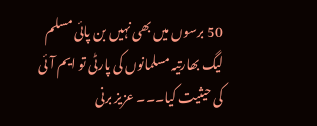50 برسوں میں بھی نہیں بن پائی مسلم لیگ بھارتیہ مسلمانوں کی پارٹی تو ایم آئی کی حیثیت کیا۔۔۔ عزیز برنی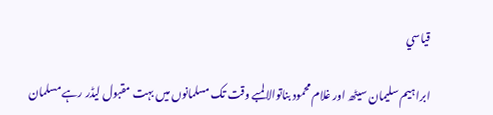قياسي

ابراہیم سلیمان سیٹھ اور غلام محمود بناتوالا لمبے وقت تک مسلمانوں میں بہت مقبول لیڈر رہے مسلمان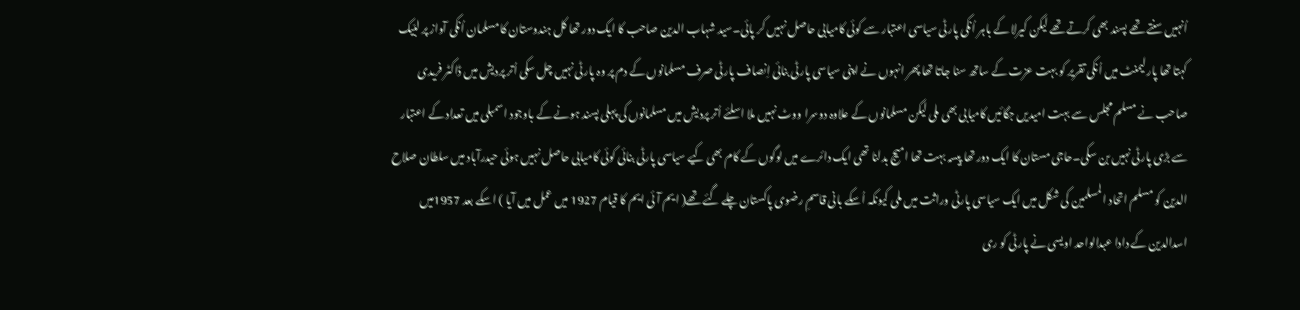اُنہیں سنتے تھے پسند بھی کرتے تھے لیکن کیرلا کے باہر اُنکی پارٹی سیاسی اعتبار سے کوئی کامیابی حاصل نہیں کر پائی۔سید شہاب الدین صاحب کا ایک دور تھا کل ہندوستان کا مسلمان اُنکی آواز پر لبّیک کہتا تھا پارلیمنٹ میں اُنکی تقریر کو بہت عزت کے ساتھ سنا جاتا تھا پھر انہوں نے اپنی سیاسی پارٹی بنائی اِنصاف پارٹی صرف مسلمانوں کے دم پر وہ پارٹی نہیں چل سکی اُتر پردیش میں ڈاکٹر فریدی صاحب نے مسلم مجلس سے بہت امیدیں جگائیں کامیابی بھی ملی لیکن مسلمانوں کے علاوہ دوسرا ووٹ نہیں ملا اسلئے اُتر پردیش میں مسلمانوں کی پہلی پسند ہونے کے باوجود اسمبلی میں تعداد کے اعتبار سے بڑی پارٹی نہیں بن سکی۔حاجی مستان کا ایک دور تھا پیسہ بہت تھا امیج بدلنا تھی ایک دائرے میں لوگوں کے کام بھی کیے سیاسی پارٹی بنائی کوئی کامیابی حاصل نہیں ہوئی حیدرآباد میں سلطان صلاح الدین کو مسلم اتحاد المسلمین کی شکل میں ایک سیاسی پارٹی وراثت میں ملی کیونکہ اُسکے بانی قاسمِ رضوی پاکستان چلے گئے تھے( ایم آئی ایم کا قیام 1927 میں عمل میں آیا ) اسکے بعد 1957میں اسدالدین کے دادا عبدالواحد اویسی نے پارٹی کو ری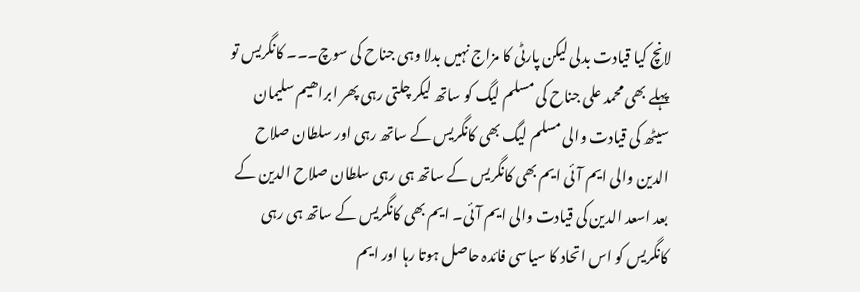لانچ کیا قیادت بدلی لیکن پارٹی کا مزاج نہیں بدلا وہی جناح کی سوچ۔۔۔ کانگریس تو پہلے بھی محمد علی جناح کی مسلم لیگ کو ساتھ لیکر چلتی رہی پھر ابراھیم سلیمان سیٹھ کی قیادت والی مسلم لیگ بھی کانگریس کے ساتھ رہی اور سلطان صلاح الدین والی ایم آئی ایم بھی کانگریس کے ساتھ ہی رہی سلطان صلاح الدین کے بعد اسعد الدین کی قیادت والی ایم آئی۔ ایم بھی کانگریس کے ساتھ ہی رہی کانگریس کو اس اتحاد کا سیاسی فائدہ حاصل ہوتا رہا اور ایم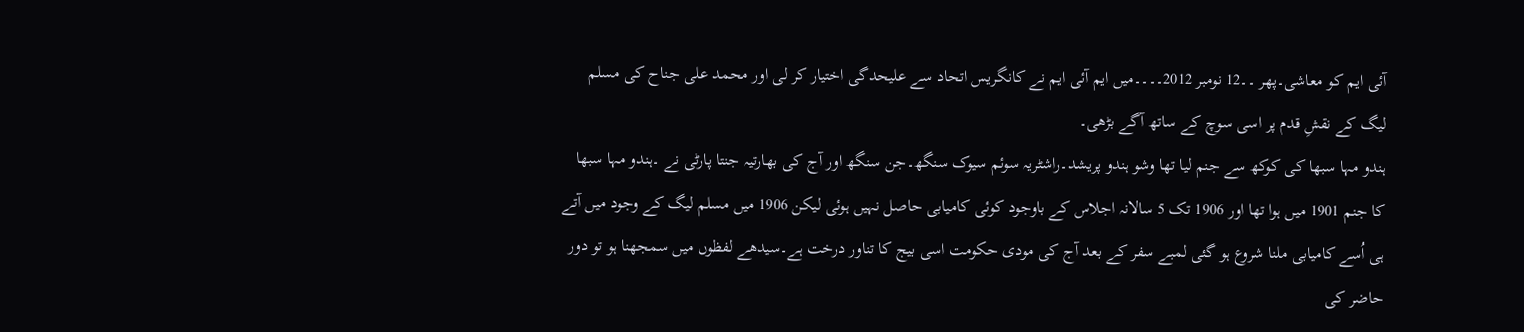آئی ایم کو معاشی۔پھر ۔۔12 نومبر 2012۔۔۔۔میں ایم آئی ایم نے کانگریس اتحاد سے علیحدگی اختیار کر لی اور محمد علی جناح کی مسلم لیگ کے نقشِ قدم پر اسی سوچ کے ساتھ آگے بڑھی۔
ہندو مہا سبھا کی کوکھ سے جنم لیا تھا وشو ہندو پریشد۔راشٹریہ سوئم سیوک سنگھ۔جن سنگھ اور آج کی بھارتیہ جنتا پارٹی نے ۔ہندو مہا سبھا کا جنم 1901 میں ہوا تھا اور 1906 تک 5 سالانہ اجلاس کے باوجود کوئی کامیابی حاصل نہیں ہوئی لیکن 1906 میں مسلم لیگ کے وجود میں آتے ہی اُسے کامیابی ملنا شروع ہو گئی لمبے سفر کے بعد آج کی مودی حکومت اسی بیج کا تناور درخت ہے۔سیدھے لفظوں میں سمجھنا ہو تو دور حاضر کی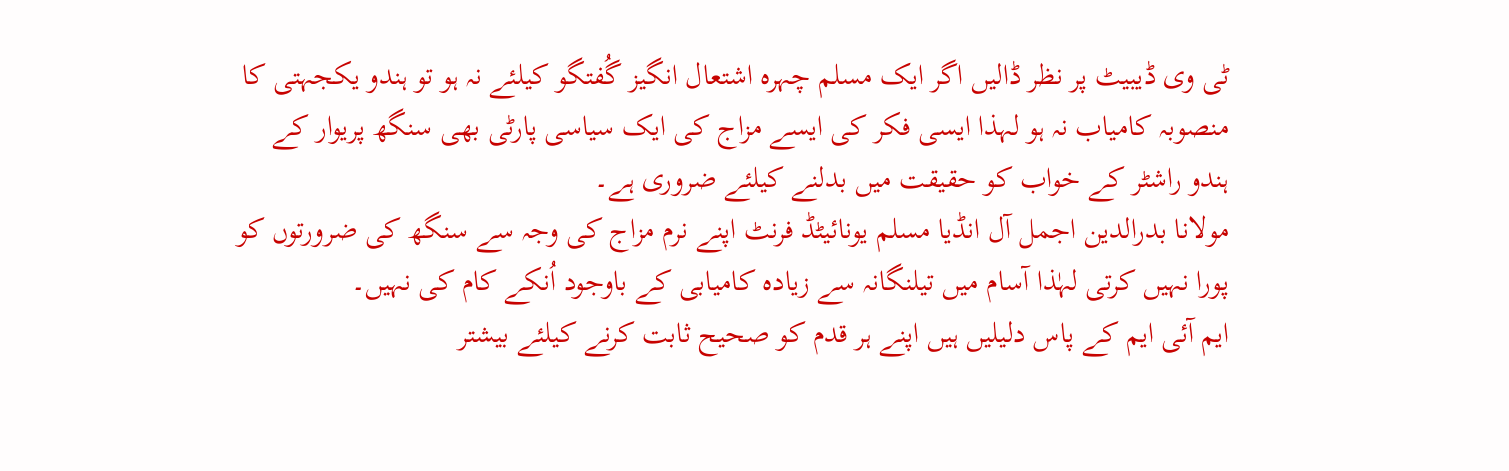ٹی وی ڈیبیٹ پر نظر ڈالیں اگر ایک مسلم چہرہ اشتعال انگیز گُفتگو کیلئے نہ ہو تو ہندو یکجہتی کا منصوبہ کامیاب نہ ہو لہذا ایسی فکر کی ایسے مزاج کی ایک سیاسی پارٹی بھی سنگھ پریوار کے ہندو راشٹر کے خواب کو حقیقت میں بدلنے کیلئے ضروری ہے۔
مولانا بدرالدین اجمل آل انڈیا مسلم یونائیٹڈ فرنٹ اپنے نرم مزاج کی وجہ سے سنگھ کی ضرورتوں کو پورا نہیں کرتی لہٰذا آسام میں تیلنگانہ سے زیادہ کامیابی کے باوجود اُنکے کام کی نہیں۔
ایم آئی ایم کے پاس دلیلیں ہیں اپنے ہر قدم کو صحیح ثابت کرنے کیلئے بیشتر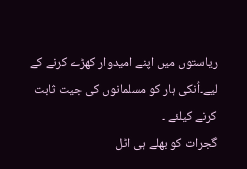ریاستوں میں اپنے امیدوار کھڑے کرنے کے لیے۔اُنکی ہار کو مسلمانوں کی جیت ثابت کرنے کیلئے ۔
گجرات کو بھلے ہی اٹل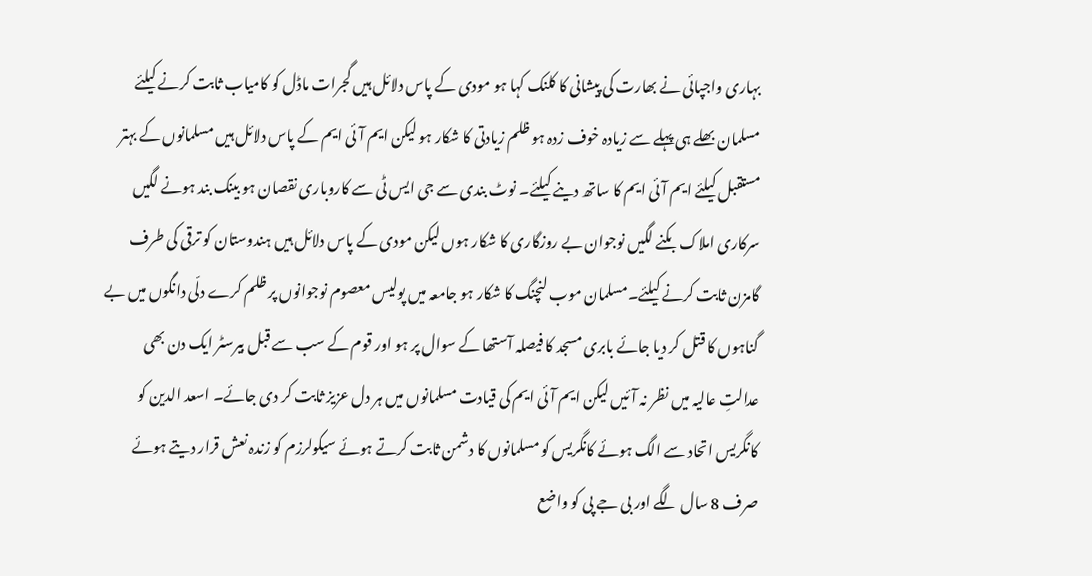بہاری واجپائی نے بھارت کی پیشانی کا کلنک کہا ہو مودی کے پاس دلائل ہیں گجرات ماڈل کو کامیاب ثابت کرنے کیلئے مسلمان بھلے ہی پہلے سے زیادہ خوف زدہ ہو ظلم زیادتی کا شکار ہو لیکن ایم آئی ایم کے پاس دلائل ہیں مسلمانوں کے بہتر مستقبل کیلئے ایم آئی ایم کا ساتھ دینے کیلئے۔ نوٹ بندی سے جی ایس ٹی سے کاروباری نقصان ہو بینک بند ہونے لگیں سرکاری املاک بکنے لگیں نوجوان بے روزگاری کا شکار ہوں لیکن مودی کے پاس دلائل ہیں ہندوستان کو ترقی کی طرف گامزن ثابت کرنے کیلئے۔مسلمان موب لنچنگ کا شکار ہو جامعہ میں پولیس معصوم نوجوانوں پر ظلم کرے دلّی دانگوں میں بے گناہوں کا قتل کر دیا جائے بابری مسجد کا فیصلہ آستھا کے سوال پر ہو اور قوم کے سب سے قبل بیرسٹر ایک دن بھی عدالتِ عالیہ میں نظر نہ آئیں لیکن ایم آئی ایم کی قیادت مسلمانوں میں ہر دل عزیز ثابت کر دی جائے۔ اسعد الدین کو کانگریس اتحاد سے الگ ہوئے کانگریس کو مسلمانوں کا دشمن ثابت کرتے ہوئے سیکولرزم کو زندہ نعش قرار دیتے ہوئے صرف 8 سال لگے اور بی جے پی کو واضع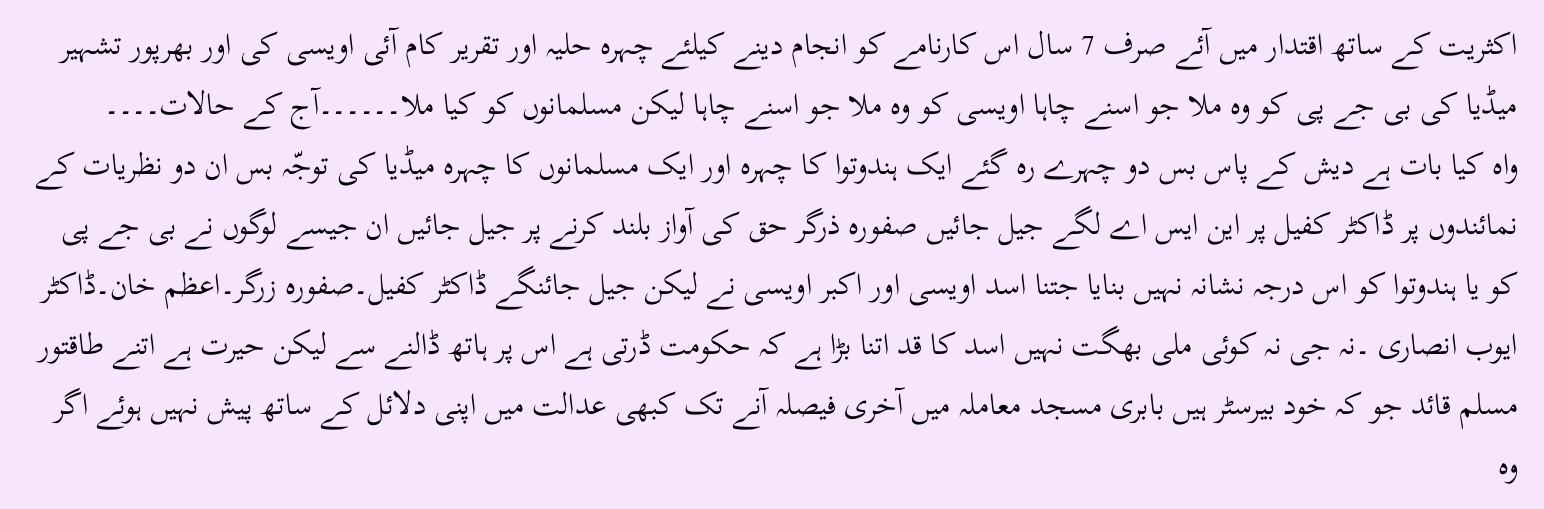اکثریت کے ساتھ اقتدار میں آئے صرف 7 سال اس کارنامے کو انجام دینے کیلئے چہرہ حلیہ اور تقریر کام آئی اویسی کی اور بھرپور تشہیر میڈیا کی بی جے پی کو وہ ملا جو اسنے چاہا اویسی کو وہ ملا جو اسنے چاہا لیکن مسلمانوں کو کیا ملا۔۔۔۔۔۔آج کے حالات۔۔۔۔
واہ کیا بات ہے دیش کے پاس بس دو چہرے ره گئے ایک ہندوتوا کا چہرہ اور ایک مسلمانوں کا چہرہ میڈیا کی توجّہ بس ان دو نظریات کے نمائندوں پر ڈاکٹر کفیل پر این ایس اے لگے جیل جائیں صفورہ ذرگر حق کی آواز بلند کرنے پر جیل جائیں ان جیسے لوگوں نے بی جے پی کو یا ہندوتوا کو اس درجہ نشانہ نہیں بنایا جتنا اسد اویسی اور اکبر اویسی نے لیکن جیل جائنگے ڈاکٹر کفيل۔صفورہ زرگر۔اعظم خان۔ڈاکٹر ایوب انصاری ۔نہ جی نہ کوئی ملی بھگت نہیں اسد کا قد اتنا بڑا ہے کہ حکومت ڈرتی ہے اس پر ہاتھ ڈالنے سے لیکن حیرت ہے اتنے طاقتور مسلم قائد جو کہ خود بیرسٹر ہیں بابری مسجد معاملہ میں آخری فیصلہ آنے تک کبھی عدالت میں اپنی دلائل کے ساتھ پیش نہیں ہوئے اگر وہ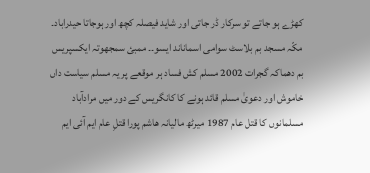کھڑے ہو جاتے تو سرکار ڈر جاتی اور شاید فیصلہ کچھ اور ہوجاتا حیدراباد۔ مکّہ مسجد بم بلاسٹ سوامی اسماناند ایسو۔۔ ممبئ سمجھوتہ ایکسپریس بم دھماکہ گجرات 2002 مسلم کش فساد ہر موقعے پر یہ مسلم سیاست داں خاموش اور دعویٰ مسلم قائد ہونے کا کانگریس کے دور میں مرادآباد مسلمانوں کا قتل عام 1987 میرٹھ مالیانہ ھاشم پورا قتلِ عام ایم آئی ایم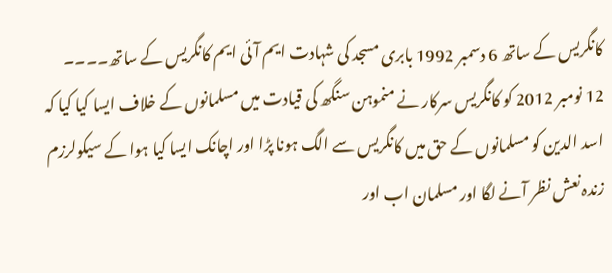کانگریس کے ساتھ 6 دسمبر 1992 بابری مسجد کی شہادت ایم آئی ایم کانگریس کے ساتھ۔۔۔۔
12 نومبر 2012 کو کانگریس سرکار نے منموہن سنگھ کی قیادت میں مسلمانوں کے خلاف ایسا کیا کیا کہ اسد الدین کو مسلمانوں کے حق میں کانگریس سے الگ ہونا پڑا اور اچانک ایسا کیا ہوا کے سیکولرزم زندہ نعش نظر آنے لگا اور مسلمان اب اور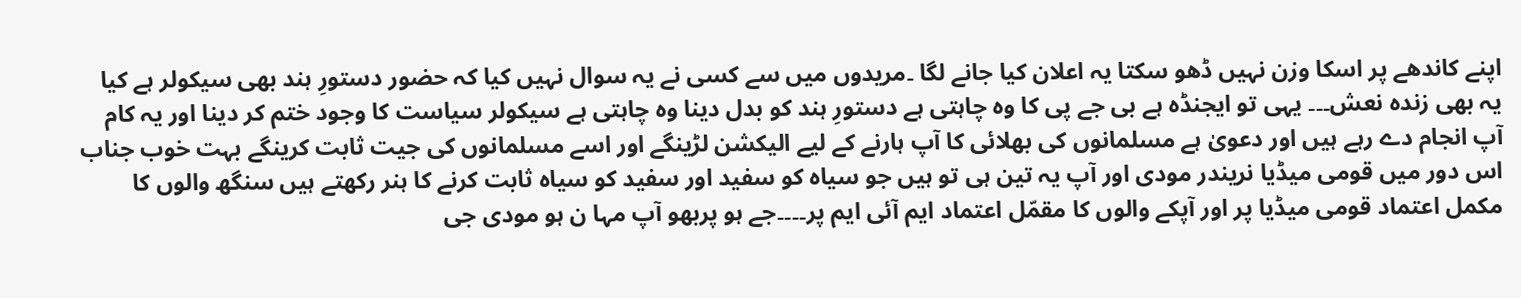اپنے کاندھے پر اسکا وزن نہیں ڈھو سکتا یہ اعلان کیا جانے لگا ۔مریدوں میں سے کسی نے یہ سوال نہیں کیا کہ حضور دستورِ ہند بھی سیکولر ہے کیا یہ بھی زندہ نعش۔۔۔ یہی تو ایجنڈہ ہے بی جے پی کا وہ چاہتی ہے دستورِ ہند کو بدل دینا وہ چاہتی ہے سیکولر سیاست کا وجود ختم کر دینا اور یہ کام آپ انجام دے رہے ہیں اور دعویٰ ہے مسلمانوں کی بھلائی کا آپ ہارنے کے لیے الیکشن لڑینگے اور اسے مسلمانوں کی جیت ثابت کرینگے بہت خوب جناب اس دور میں قومی میڈیا نریندر مودی اور آپ یہ تین ہی تو ہیں جو سیاہ کو سفید اور سفید کو سیاہ ثابت کرنے کا ہنر رکھتے ہیں سنگھ والوں کا مکمل اعتماد قومی میڈیا پر اور آپکے والوں کا مقمّل اعتماد ایم آئی ایم پر۔۔۔۔جے ہو پربھو آپ مہا ن ہو مودی جی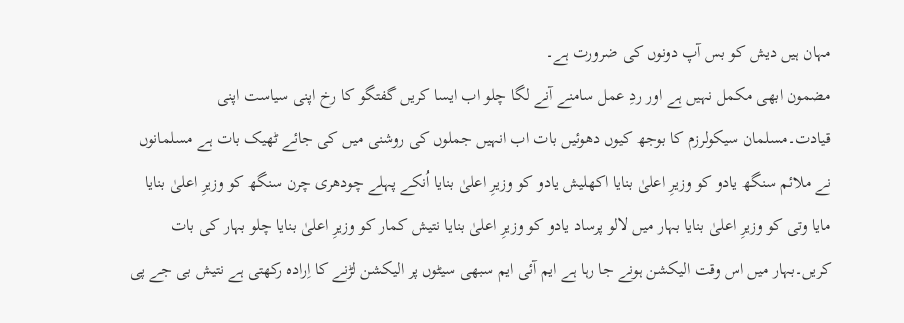مہان ہیں دیش کو بس آپ دونوں کی ضرورت ہے۔
مضمون ابھی مکمل نہیں ہے اور ردِ عمل سامنے آنے لگا چلو اب ایسا کریں گفتگو کا رخ اپنی سیاست اپنی قیادت۔مسلمان سیکولرزم کا بوجھ کیوں دھوئیں بات اب انہیں جملوں کی روشنی میں کی جائے ٹھیک بات ہے مسلمانوں نے ملائم سنگھ یادو کو وزیرِ اعلیٰ بنایا اکھلیش یادو کو وزیرِ اعلیٰ بنایا اُنکے پہلے چودھری چرن سنگھ کو وزیرِ اعلیٰ بنایا مایا وتی کو وزیرِ اعلیٰ بنایا بہار میں لالو پرساد یادو کو وزیرِ اعلیٰ بنایا نتیش کمار کو وزیرِ اعلیٰ بنایا چلو بہار کی بات کریں۔بہار میں اس وقت الیکشن ہونے جا رہا ہے ایم آئی ایم سبھی سیٹوں پر الیکشن لڑنے کا اِرادہ رکھتی ہے نتیش بی جے پی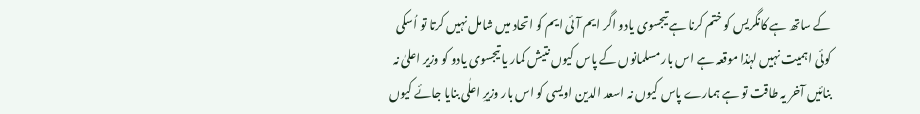کے ساتھ ہے کانگریس کو ختم کرنا ہے تیجسوی یادو اگر ایم آئی ایم کو اتحاد میں شامل نہیں کرتا تو اُسکی کوئی اہمیت نہیں لہٰذا موقعہ ہے اس بار مسلمانوں کے پاس کیوں نتیش کمار یا تیجسوی یادو کو وزیر اعلیٰ نہ بنائیں آخر یہ طاقت تو ہے ہمارے پاس کیوں نہ اسعد الدین اویسی کو اس بار وزیرِ اعلٰی بنایا جائے کیوں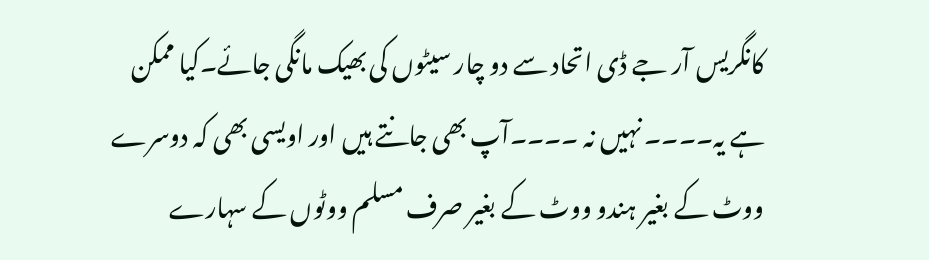کانگریس آر جے ڈی اتحاد سے دو چار سیٹوں کی بھیک مانگی جائے۔کیا ممکن ہے یہ۔۔۔۔ نہیں نہ ۔۔۔۔آپ بھی جانتے ہیں اور اویسی بھی کہ دوسرے ووٹ کے بغیر ہندو ووٹ کے بغیر صرف مسلم ووٹوں کے سہارے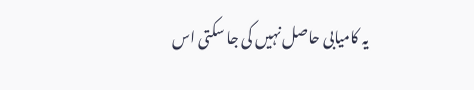یہ کامیابی حاصل نہیں کی جا سکتی اس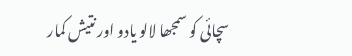سچائی کو سمجھا لالو یادو اور نتیش کمار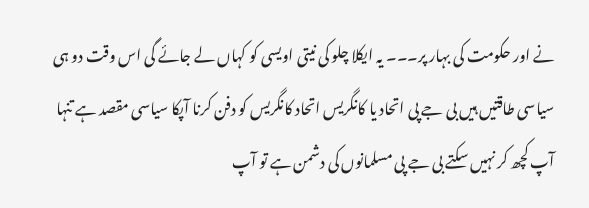نے اور حکومت کی بہار پر۔۔۔ یہ ایکلا چلو کی نیتی اویسی کو کہاں لے جائے گی اس وقت دو ہی سیاسی طاقتیں ہیں بی جے پی اتحاد یا کانگریس اتحاد کانگریس کو دفن کرنا آپکا سیاسی مقصد ہے تنہا آپ کچھ کر نہیں سکتے بی جے پی مسلمانوں کی دشمن ہے تو آپ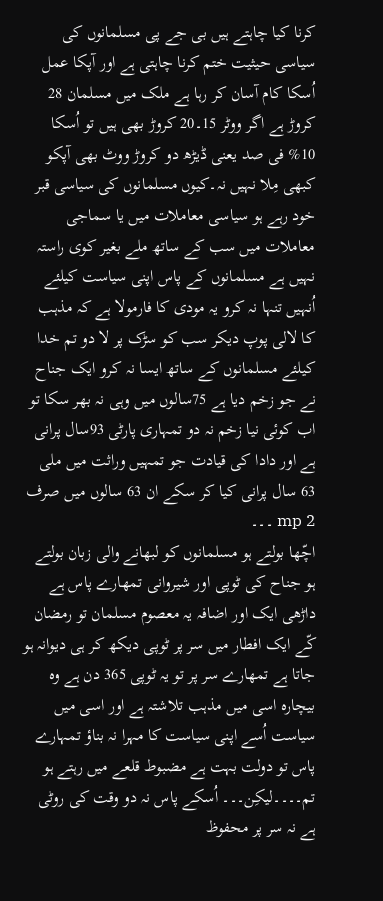کرنا کیا چاہتے ہیں بی جے پی مسلمانوں کی سیاسی حیثیت ختم کرنا چاہتی ہے اور آپکا عمل اُسکا کام آسان کر رہا ہے ملک میں مسلمان 28 کروڑ ہے اگر ووٹر 15۔20 کروڑ بھی ہیں تو اُسکا 10% فی صد یعنی ڈیڑھ دو کروڑ ووٹ بھی آپکو کبھی مِلا نہیں نہ۔کیوں مسلمانوں کی سیاسی قبر خود رہے ہو سیاسی معاملات میں یا سماجی معاملات میں سب کے ساتھ ملے بغیر کوی راستہ نہیں ہے مسلمانوں کے پاس اپنی سیاست کیلئے اُنہیں تنہا نہ کرو یہ مودی کا فارمولا ہے کہ مذہب کا لالی پوپ دیکر سب کو سڑک پر لا دو تم خدا کیلئے مسلمانوں کے ساتھ ایسا نہ کرو ایک جناح نے جو زخم دیا ہے 75سالوں میں وہی نہ بھر سکا تو اب کوئی نیا زخم نہ دو تمہاری پارٹی 93سال پرانی ہے اور دادا کی قیادت جو تمہیں وراثت میں ملی 63 سال پرانی کیا کر سکے ان 63 سالوں میں صرف 2 mp ۔۔۔
اچّھا بولتے ہو مسلمانوں کو لبھانے والی زبان بولتے ہو جناح کی ٹوپی اور شیروانی تمھارے پاس ہے داڑھی ایک اور اضافہ یہ معصوم مسلمان تو رمضان کّے ایک افطار میں سر پر ٹوپی دیکھ کر ہی دیوانہ ہو جاتا ہے تمھارے سر پر تو یہ ٹوپی 365 دن ہے وہ بیچارہ اسی میں مذہب تلاشتہ ہے اور اسی میں سیاست اُسے اپنی سیاست کا مہرا نہ بناؤ تمہارے پاس تو دولت بہت ہے مضبوط قلعے میں رہتے ہو تم۔۔۔۔لیکِن۔۔۔ اُسکے پاس نہ دو وقت کی روٹی ہے نہ سر پر محفوظ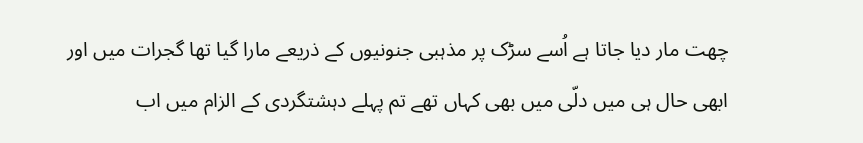چھت مار دیا جاتا ہے اُسے سڑک پر مذہبی جنونیوں کے ذریعے مارا گیا تھا گجرات میں اور ابھی حال ہی میں دلّی میں بھی کہاں تھے تم پہلے دہشتگردی کے الزام میں اب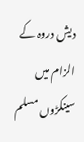دیش دروہ کے الزام میں سینکڑوں مسلم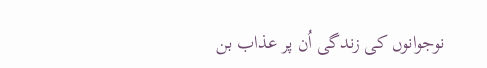نوجوانوں کی زندگی اُن پر عذاب بن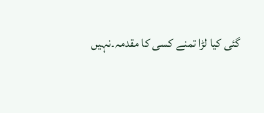گئی کیا لڑا تمنے کسی کا مقدمہ۔نہیں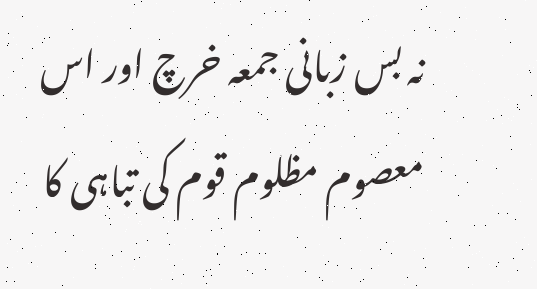نہ بس زبانی جمعہ خرچ اور اس معصوم مظلوم قوم کی تباہی کا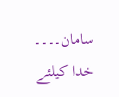سامان۔۔۔۔ خدا کیلئے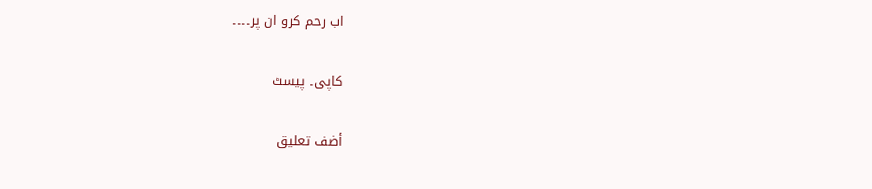اب رحم کرو ان پر۔۔۔۔

کاپی۔ پیسٹ

أضف تعليق